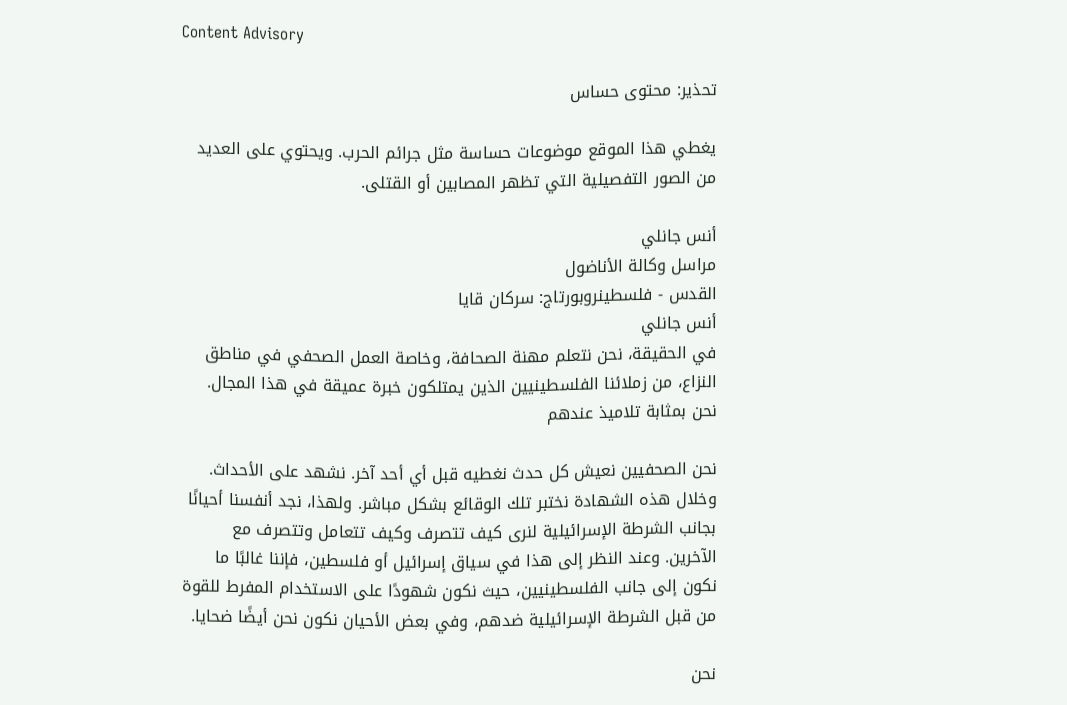Content Advisory

تحذير: محتوى حساس

يغطي هذا الموقع موضوعات حساسة مثل جرائم الحرب. ويحتوي على العديد من الصور التفصيلية التي تظهر المصابين أو القتلى.

أنس جانلي
مراسل وكالة الأناضول
القدس - فلسطينروبورتاج: سركان قايا
أنس جانلي
في الحقيقة، نحن نتعلم مهنة الصحافة، وخاصة العمل الصحفي في مناطق النزاع، من زملائنا الفلسطينيين الذين يمتلكون خبرة عميقة في هذا المجال. نحن بمثابة تلاميذ عندهم

نحن الصحفيين نعيش كل حدث نغطيه قبل أي أحد آخر. نشهد على الأحداث. وخلال هذه الشهادة نختبر تلك الوقائع بشكل مباشر. ولهذا، نجد أنفسنا أحيانًا بجانب الشرطة الإسرائيلية لنرى كيف تتصرف وكيف تتعامل وتتصرف مع الآخرين. وعند النظر إلى هذا في سياق إسرائيل أو فلسطين، فإننا غالبًا ما نكون إلى جانب الفلسطينيين، حيث نكون شهودًا على الاستخدام المفرط للقوة من قبل الشرطة الإسرائيلية ضدهم، وفي بعض الأحيان نكون نحن أيضًا ضحايا.

نحن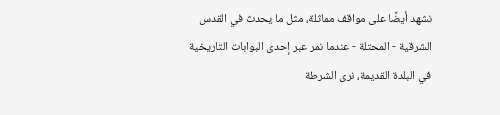نشهد أيضًا على مواقف مماثلة، مثل ما يحدث في القدس الشرقية - المحتلة - عندما نمر عبر إحدى البوابات التاريخية في البلدة القديمة، نرى الشرطة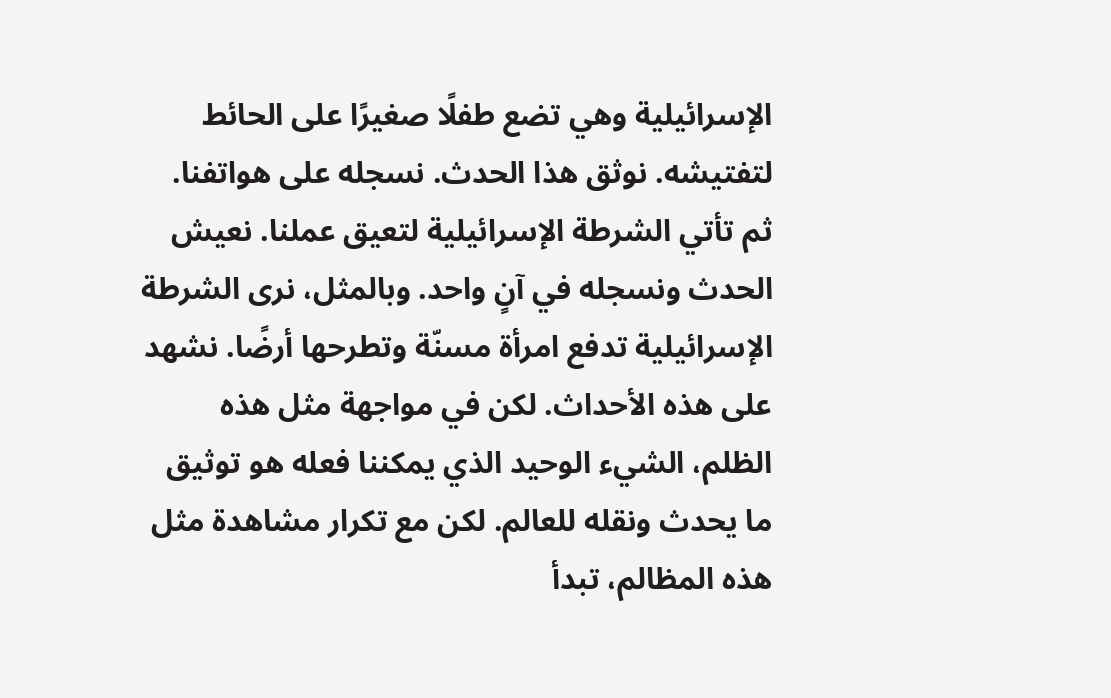الإسرائيلية وهي تضع طفلًا صغيرًا على الحائط لتفتيشه. نوثق هذا الحدث. نسجله على هواتفنا. ثم تأتي الشرطة الإسرائيلية لتعيق عملنا. نعيش الحدث ونسجله في آنٍ واحد. وبالمثل، نرى الشرطة الإسرائيلية تدفع امرأة مسنّة وتطرحها أرضًا. نشهد على هذه الأحداث. لكن في مواجهة مثل هذه الظلم، الشيء الوحيد الذي يمكننا فعله هو توثيق ما يحدث ونقله للعالم. لكن مع تكرار مشاهدة مثل هذه المظالم، تبدأ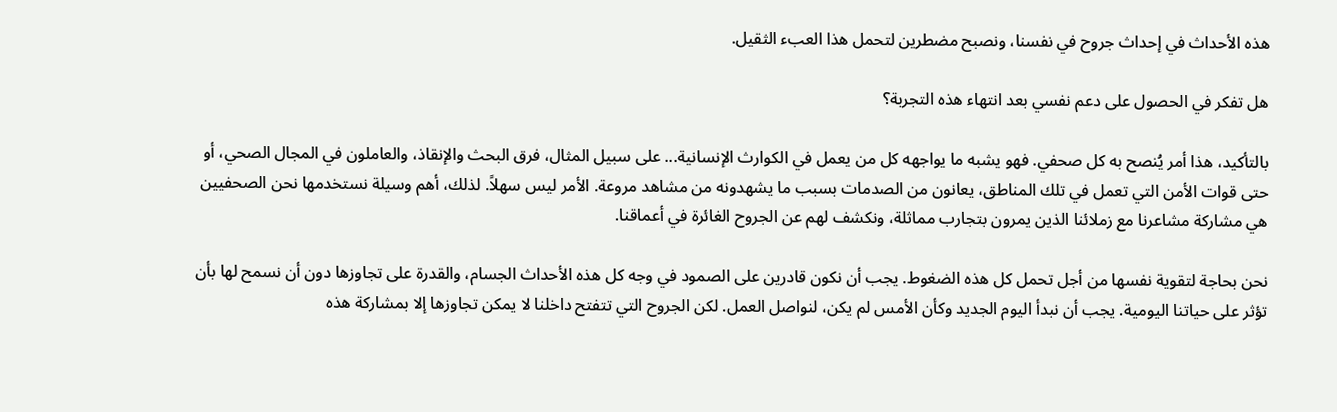هذه الأحداث في إحداث جروح في نفسنا، ونصبح مضطرين لتحمل هذا العبء الثقيل.

هل تفكر في الحصول على دعم نفسي بعد انتهاء هذه التجربة؟

بالتأكيد، هذا أمر يُنصح به كل صحفي. فهو يشبه ما يواجهه كل من يعمل في الكوارث الإنسانية... على سبيل المثال، فرق البحث والإنقاذ، والعاملون في المجال الصحي، أو حتى قوات الأمن التي تعمل في تلك المناطق، يعانون من الصدمات بسبب ما يشهدونه من مشاهد مروعة. الأمر ليس سهلاً. لذلك، أهم وسيلة نستخدمها نحن الصحفيين هي مشاركة مشاعرنا مع زملائنا الذين يمرون بتجارب مماثلة، ونكشف لهم عن الجروح الغائرة في أعماقنا.

نحن بحاجة لتقوية نفسها من أجل تحمل كل هذه الضغوط. يجب أن نكون قادرين على الصمود في وجه كل هذه الأحداث الجسام، والقدرة على تجاوزها دون أن نسمح لها بأن تؤثر على حياتنا اليومية. يجب أن نبدأ اليوم الجديد وكأن الأمس لم يكن، لنواصل العمل. لكن الجروح التي تتفتح داخلنا لا يمكن تجاوزها إلا بمشاركة هذه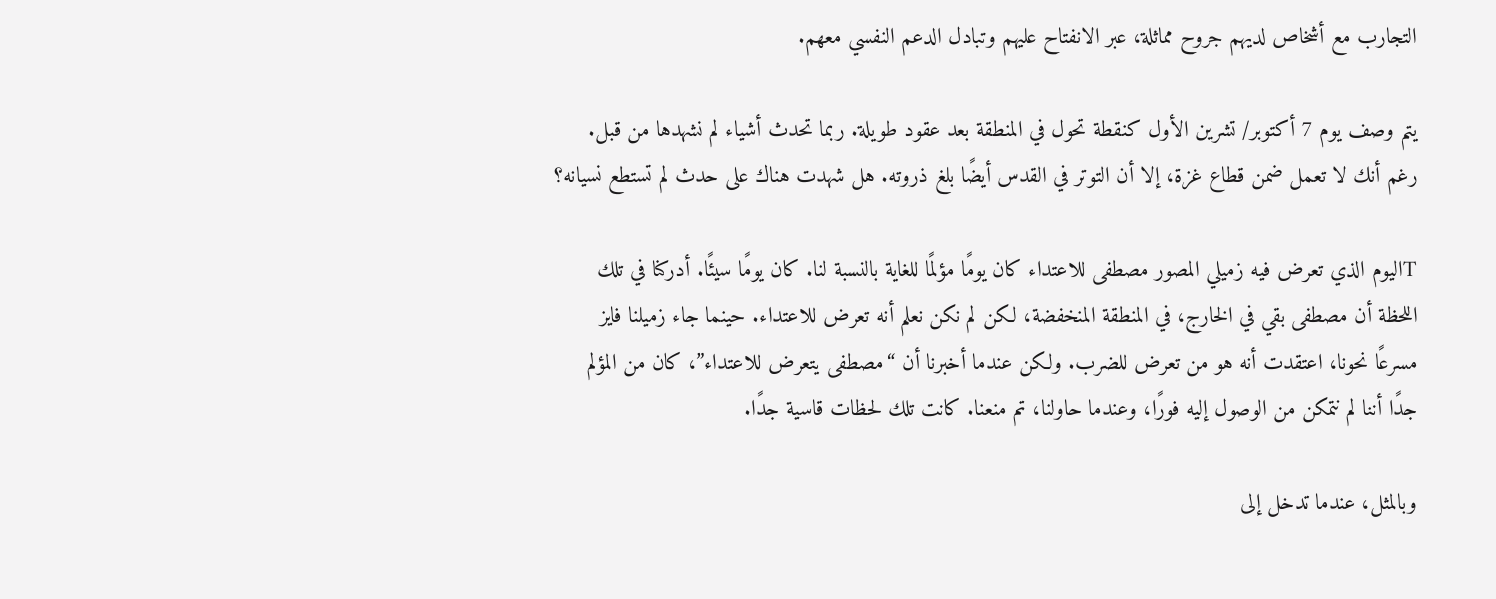التجارب مع أشخاص لديهم جروح مماثلة، عبر الانفتاح عليهم وتبادل الدعم النفسي معهم.

يتم وصف يوم 7 أكتوبر/ تشرين الأول كنقطة تحول في المنطقة بعد عقود طويلة. ربما تحدث أشياء لم نشهدها من قبل. رغم أنك لا تعمل ضمن قطاع غزة، إلا أن التوتر في القدس أيضًا بلغ ذروته. هل شهدت هناك على حدث لم تستطع نسيانه؟

Tاليوم الذي تعرض فيه زميلي المصور مصطفى للاعتداء كان يومًا مؤلمًا للغاية بالنسبة لنا. كان يومًا سيئًا. أدركنا في تلك اللحظة أن مصطفى بقي في الخارج، في المنطقة المنخفضة، لكن لم نكن نعلم أنه تعرض للاعتداء. حينما جاء زميلنا فايز مسرعًا نحونا، اعتقدت أنه هو من تعرض للضرب. ولكن عندما أخبرنا أن “مصطفى يتعرض للاعتداء”، كان من المؤلم جدًا أننا لم نتمكن من الوصول إليه فورًا، وعندما حاولنا، تم منعنا. كانت تلك لحظات قاسية جدًا.

وبالمثل، عندما تدخل إلى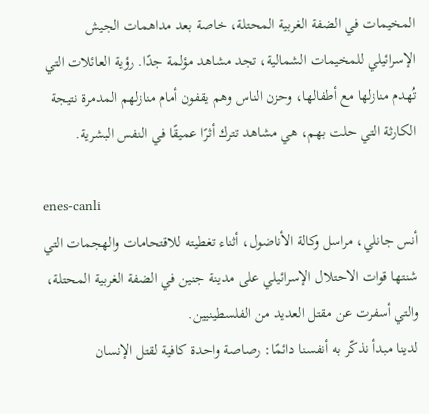المخيمات في الضفة الغربية المحتلة، خاصة بعد مداهمات الجيش الإسرائيلي للمخيمات الشمالية، تجد مشاهد مؤلمة جدًا. رؤية العائلات التي تُهدم منازلها مع أطفالها، وحزن الناس وهم يقفون أمام منازلهم المدمرة نتيجة الكارثة التي حلت بهم، هي مشاهد تترك أثرًا عميقًا في النفس البشرية.

enes-canli
أنس جانلي، مراسل وكالة الأناضول، أثناء تغطيته للاقتحامات والهجمات التي شنتها قوات الاحتلال الإسرائيلي على مدينة جنين في الضفة الغربية المحتلة، والتي أسفرت عن مقتل العديد من الفلسطينيين.
لدينا مبدأ نذكّر به أنفسنا دائمًا: رصاصة واحدة كافية لقتل الإنسان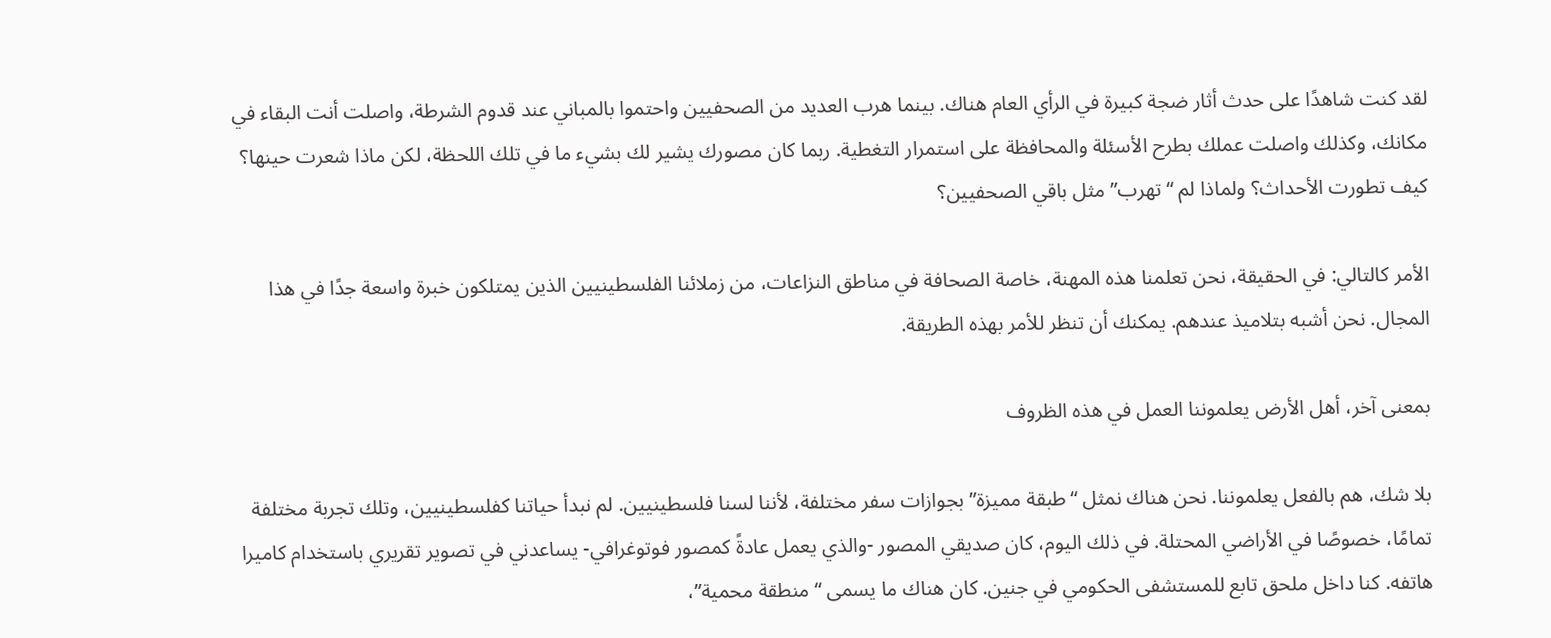لقد كنت شاهدًا على حدث أثار ضجة كبيرة في الرأي العام هناك. بينما هرب العديد من الصحفيين واحتموا بالمباني عند قدوم الشرطة، واصلت أنت البقاء في مكانك، وكذلك واصلت عملك بطرح الأسئلة والمحافظة على استمرار التغطية. ربما كان مصورك يشير لك بشيء ما في تلك اللحظة، لكن ماذا شعرت حينها؟ كيف تطورت الأحداث؟ ولماذا لم “تهرب” مثل باقي الصحفيين؟

الأمر كالتالي: في الحقيقة، نحن تعلمنا هذه المهنة، خاصة الصحافة في مناطق النزاعات، من زملائنا الفلسطينيين الذين يمتلكون خبرة واسعة جدًا في هذا المجال. نحن أشبه بتلاميذ عندهم. يمكنك أن تنظر للأمر بهذه الطريقة.

بمعنى آخر، أهل الأرض يعلموننا العمل في هذه الظروف

بلا شك، هم بالفعل يعلموننا. نحن هناك نمثل “طبقة مميزة” بجوازات سفر مختلفة، لأننا لسنا فلسطينيين. لم نبدأ حياتنا كفلسطينيين، وتلك تجربة مختلفة تمامًا، خصوصًا في الأراضي المحتلة. في ذلك اليوم، كان صديقي المصور -والذي يعمل عادةً كمصور فوتوغرافي- يساعدني في تصوير تقريري باستخدام كاميرا هاتفه. كنا داخل ملحق تابع للمستشفى الحكومي في جنين. كان هناك ما يسمى “منطقة محمية”،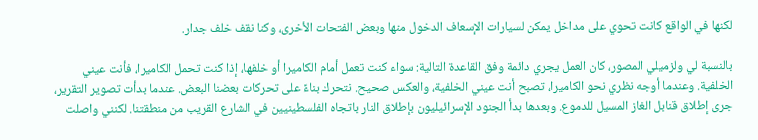لكنها في الواقع كانت تحوي على مداخل يمكن لسيارات الإسعاف الدخول منها وبعض الفتحات الأخرى، وكنا نقف خلف جدار.

بالنسبة لي ولزميلي المصور، كان العمل يجري دائمة وفق القاعدة التالية: سواء كنت تعمل أمام الكاميرا أو خلفها، إذا كنت تحمل الكاميرا، فأنت عيني الخلفية. وعندما أوجه نظري نحو الكاميرا، تصبح أنت عيني الخلفية، والعكس صحيح. نتحرك بناءً على تحركات بعضنا البعض. عندما بدأت تصوير التقرير، جرى إطلاق قنابل الغاز المسيل للدموع. وبعدها بدأ الجنود الإسرائيليون بإطلاق النار باتجاه الفلسطينيين في الشارع القريب من منطقتنا. لكنني واصلت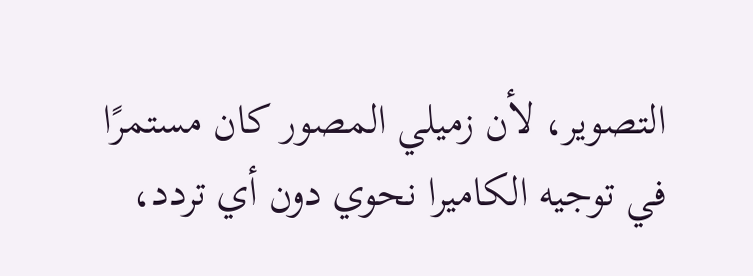التصوير، لأن زميلي المصور كان مستمرًا في توجيه الكاميرا نحوي دون أي تردد،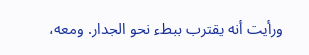ورأيت أنه يقترب ببطء نحو الجدار. ومعه،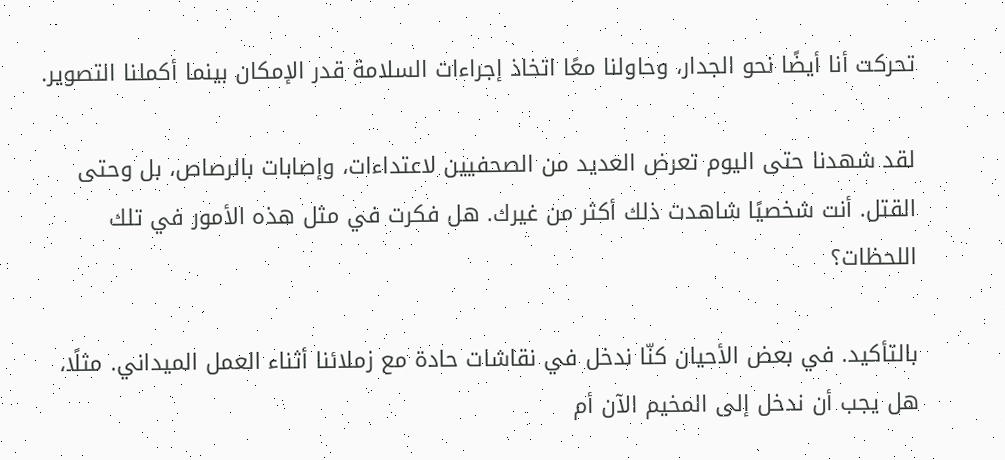تحركت أنا أيضًا نحو الجدار، وحاولنا معًا اتخاذ إجراءات السلامة قدر الإمكان بينما أكملنا التصوير.

لقد شهدنا حتى اليوم تعرض العديد من الصحفيين لاعتداءات، وإصابات بالرصاص، بل وحتى القتل. أنت شخصيًا شاهدت ذلك أكثر من غيرك. هل فكرت في مثل هذه الأمور في تلك اللحظات؟

بالتأكيد. في بعض الأحيان كنّا ندخل في نقاشات حادة مع زملائنا أثناء العمل الميداني. مثلًا، هل يجب أن ندخل إلى المخيم الآن أم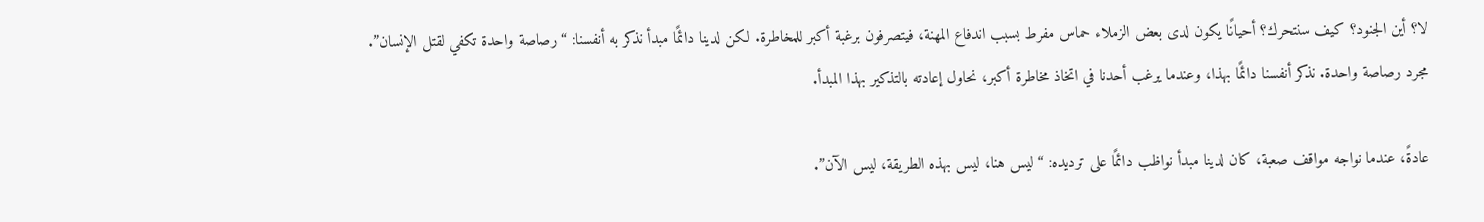لا؟ أين الجنود؟ كيف سنتحرك؟ أحيانًا يكون لدى بعض الزملاء حماس مفرط بسبب اندفاع المهنة، فيتصرفون برغبة أكبر للمخاطرة. لكن لدينا دائمًا مبدأ نذكر به أنفسنا: “رصاصة واحدة تكفي لقتل الإنسان”. مجرد رصاصة واحدة. نذكر أنفسنا دائمًا بهذا، وعندما يرغب أحدنا في اتخاذ مخاطرة أكبر، نحاول إعادته بالتذكير بهذا المبدأ.

عادةً، عندما نواجه مواقف صعبة، كان لدينا مبدأ نواظب دائمًا على ترديده: “ليس هنا، ليس بهذه الطريقة، ليس الآن”.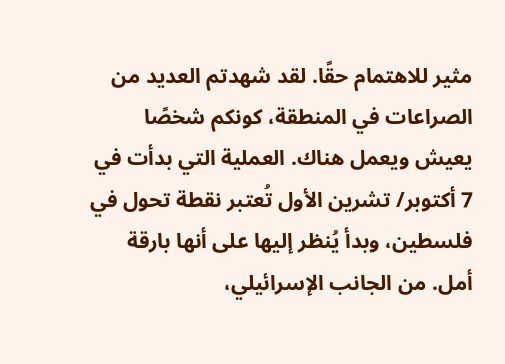مثير للاهتمام حقًا. لقد شهدتم العديد من الصراعات في المنطقة، كونكم شخصًا يعيش ويعمل هناك. العملية التي بدأت في 7 أكتوبر/ تشرين الأول تُعتبر نقطة تحول في فلسطين، وبدأ يُنظر إليها على أنها بارقة أمل. من الجانب الإسرائيلي،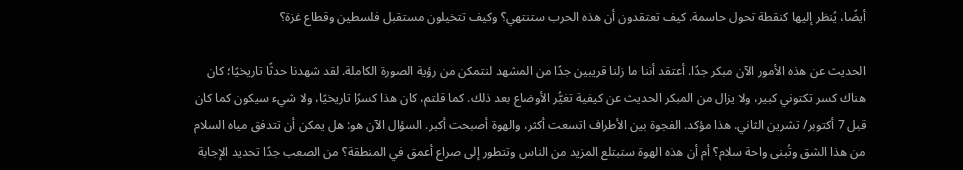أيضًا، يُنظر إليها كنقطة تحول حاسمة. كيف تعتقدون أن هذه الحرب ستنتهي؟ وكيف تتخيلون مستقبل فلسطين وقطاع غزة؟

الحديث عن هذه الأمور الآن مبكر جدًا. أعتقد أننا ما زلنا قريبين جدًا من المشهد لنتمكن من رؤية الصورة الكاملة. لقد شهدنا حدثًا تاريخيًا؛ كان هناك كسر تكتوني كبير، ولا يزال من المبكر الحديث عن كيفية تغيُّر الأوضاع بعد ذلك. كما قلتم، كان هذا كسرًا تاريخيًا، ولا شيء سيكون كما كان قبل 7 أكتوبر/ تشرين الثاني. هذا مؤكد. الفجوة بين الأطراف اتسعت أكثر، والهوة أصبحت أكبر. السؤال الآن هو: هل يمكن أن تتدفق مياه السلام من هذا الشق وتُبنى واحة سلام؟ أم أن هذه الهوة ستبتلع المزيد من الناس وتتطور إلى صراع أعمق في المنطقة؟ من الصعب جدًا تحديد الإجابة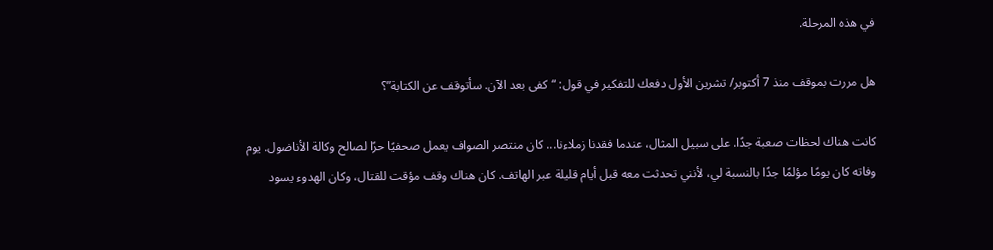في هذه المرحلة.

هل مررت بموقف منذ 7 أكتوبر/ تشرين الأول دفعك للتفكير في قول: “كفى بعد الآن. سأتوقف عن الكتابة”؟

كانت هناك لحظات صعبة جدًا. على سبيل المثال، عندما فقدنا زملاءنا... كان منتصر الصواف يعمل صحفيًا حرًا لصالح وكالة الأناضول. يوم وفاته كان يومًا مؤلمًا جدًا بالنسبة لي، لأنني تحدثت معه قبل أيام قليلة عبر الهاتف. كان هناك وقف مؤقت للقتال، وكان الهدوء يسود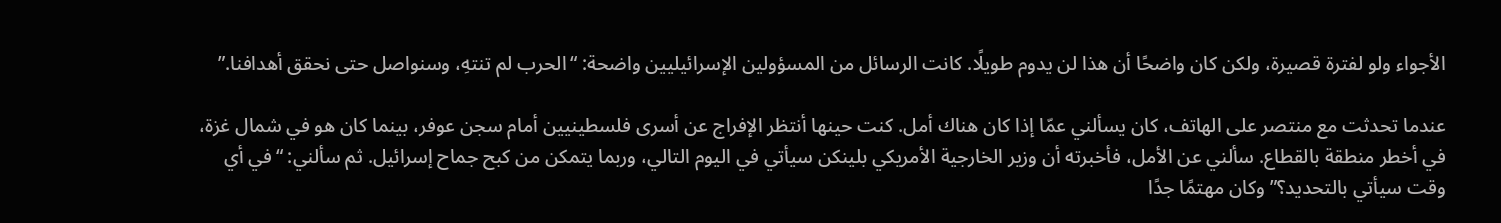الأجواء ولو لفترة قصيرة، ولكن كان واضحًا أن هذا لن يدوم طويلًا. كانت الرسائل من المسؤولين الإسرائيليين واضحة: “الحرب لم تنتهِ، وسنواصل حتى نحقق أهدافنا.”

عندما تحدثت مع منتصر على الهاتف، كان يسألني عمّا إذا كان هناك أمل. كنت حينها أنتظر الإفراج عن أسرى فلسطينيين أمام سجن عوفر، بينما كان هو في شمال غزة، في أخطر منطقة بالقطاع. سألني عن الأمل، فأخبرته أن وزير الخارجية الأمريكي بلينكن سيأتي في اليوم التالي، وربما يتمكن من كبح جماح إسرائيل. ثم سألني: “في أي وقت سيأتي بالتحديد؟” وكان مهتمًا جدًا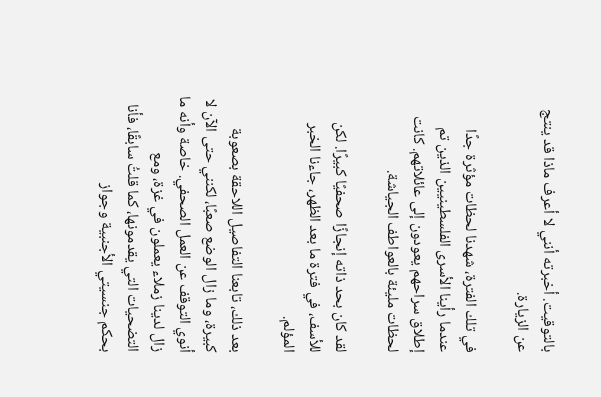بالتوقيت. أخبرته أنني لا أعرف ماذا قد ينتج عن الزيارة.

في تلك الفترة، شهدنا لحظات مؤثرة جدًا عندما رأينا الأسرى الفلسطينيين الذين تم إطلاق سراحهم يعودون إلى عائلاتهم. كانت لحظات مليئة بالعواطف الجياشة.

لقد كان بحد ذاته إنجازًا صحفيًا كبيرًا. لكن للأسف، في فترة ما بعد الظهر، جاءنا الخبر المؤلم.

بعد ذلك، تابعنا التفاصيل اللاحقة بصعوبة كبيرة، وما زال الوضع صعبًا، لكنني حتى الآن لا أنوي التوقف عن العمل الصحفي. خاصة وأنه ما زال لدينا زملاء يعملون في غزة، ومع التضحيات التي يقدمونها، كما قلتُ سابقًا، فأنا بحكم جنسيتي الأجنبية وجواز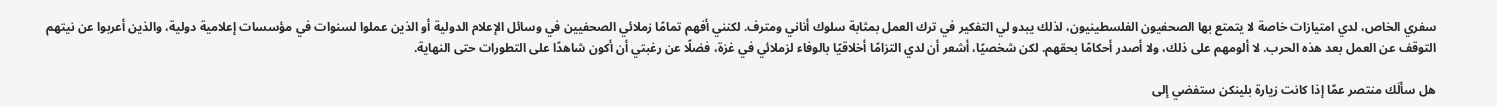سفري الخاص، لدي امتيازات خاصة لا يتمتع بها الصحفيون الفلسطينيون، لذلك يبدو لي التفكير في ترك العمل بمثابة سلوك أناني ومترف. لكنني أفهم تمامًا زملائي الصحفيين في وسائل الإعلام الدولية أو الذين عملوا لسنوات في مؤسسات إعلامية دولية، والذين أعربوا عن نيتهم التوقف عن العمل بعد هذه الحرب. لا ألومهم على ذلك، ولا أصدر أحكامًا بحقهم. لكن شخصيًا، أشعر أن لدي التزامًا أخلاقيًا بالوفاء لزملائي في غزة، فضلًا عن رغبتي أن أكون شاهدًا على التطورات حتى النهاية.

هل سألَك منتصر عمّا إذا كانت زيارة بلينكن ستفضي إلى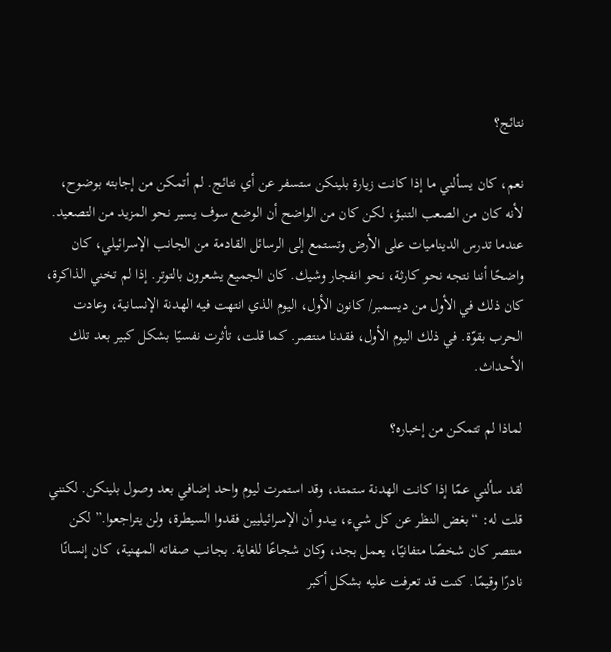نتائج؟

نعم، كان يسألني ما إذا كانت زيارة بلينكن ستسفر عن أي نتائج. لم أتمكن من إجابته بوضوح، لأنه كان من الصعب التنبؤ، لكن كان من الواضح أن الوضع سوف يسير نحو المزيد من التصعيد. عندما تدرس الديناميات على الأرض وتستمع إلى الرسائل القادمة من الجانب الإسرائيلي، كان واضحًا أننا نتجه نحو كارثة، نحو انفجار وشيك. كان الجميع يشعرون بالتوتر. إذا لم تخني الذاكرة، كان ذلك في الأول من ديسمبر/ كانون الأول، اليوم الذي انتهت فيه الهدنة الإنسانية، وعادت الحرب بقوّة. في ذلك اليوم الأول، فقدنا منتصر. كما قلت، تأثرت نفسيًا بشكل كبير بعد تلك الأحداث.

لماذا لم تتمكن من إخباره؟

لقد سألني عمّا إذا كانت الهدنة ستمتد، وقد استمرت ليوم واحد إضافي بعد وصول بلينكن. لكنني قلت له: “بغض النظر عن كل شيء، يبدو أن الإسرائيليين فقدوا السيطرة، ولن يتراجعوا.” لكن منتصر كان شخصًا متفانيًا، يعمل بجد، وكان شجاعًا للغاية. بجانب صفاته المهنية، كان إنسانًا نادرًا وقيمًا. كنت قد تعرفت عليه بشكل أكبر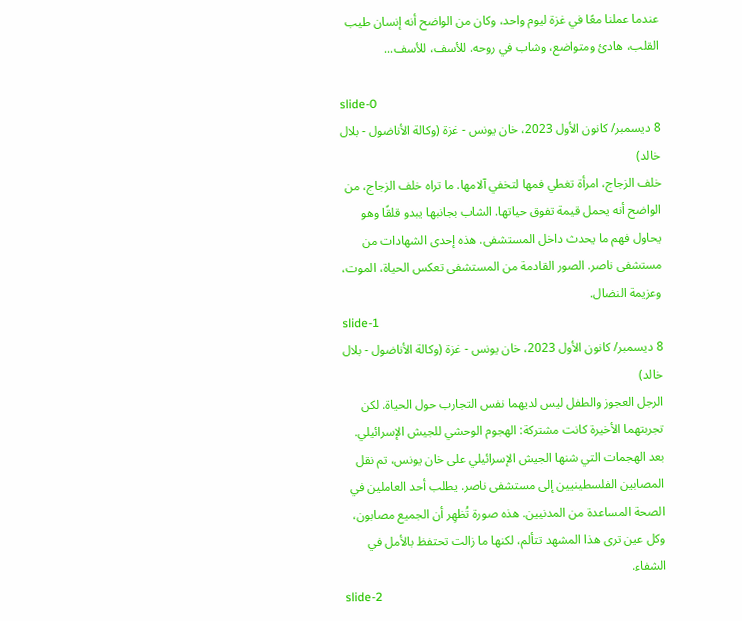عندما عملنا معًا في غزة ليوم واحد، وكان من الواضح أنه إنسان طيب القلب، هادئ ومتواضع، وشاب في روحه. للأسف، للأسف...

slide-0
8 ديسمبر/ كانون الأول 2023، خان يونس - غزة (وكالة الأناضول - بلال خالد)
خلف الزجاج، امرأة تغطي فمها لتخفي آلامها. ما تراه خلف الزجاج، من الواضح أنه يحمل قيمة تفوق حياتها. الشاب بجانبها يبدو قلقًا وهو يحاول فهم ما يحدث داخل المستشفى. هذه إحدى الشهادات من مستشفى ناصر. الصور القادمة من المستشفى تعكس الحياة، الموت، وعزيمة النضال.
slide-1
8 ديسمبر/ كانون الأول 2023، خان يونس - غزة (وكالة الأناضول - بلال خالد)
الرجل العجوز والطفل ليس لديهما نفس التجارب حول الحياة. لكن تجربتهما الأخيرة كانت مشتركة: الهجوم الوحشي للجيش الإسرائيلي. بعد الهجمات التي شنها الجيش الإسرائيلي على خان يونس، تم نقل المصابين الفلسطينيين إلى مستشفى ناصر. يطلب أحد العاملين في الصحة المساعدة من المدنيين. هذه صورة تُظهِر أن الجميع مصابون، وكل عين ترى هذا المشهد تتألم، لكنها ما زالت تحتفظ بالأمل في الشفاء.
slide-2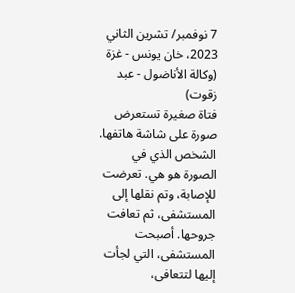7 نوفمبر/ تشرين الثاني 2023، خان يونس - غزة (وكالة الأناضول - عبد زقوت)
فتاة صغيرة تستعرض صورة على شاشة هاتفها. الشخص الذي في الصورة هو هي. تعرضت للإصابة، وتم نقلها إلى المستشفى، ثم تعافت جروحها. أصبحت المستشفى، التي لجأت إليها لتتعافى،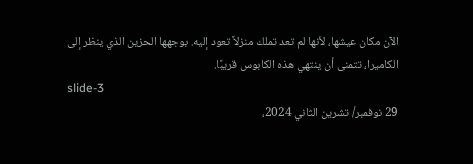الآن مكان عيشها، لأنها لم تعد تملك منزلاً تعود إليه. بوجهها الحزين الذي ينظر إلى الكاميرا، تتمنى أن ينتهي هذه الكابوس قريبًا.
slide-3
29 نوفمبر/ تشرين الثاني 2024،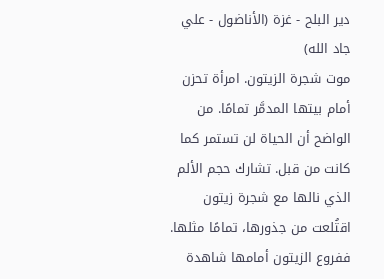دير البلح - غزة (الأناضول - علي جاد الله)
موت شجرة الزيتون. امرأة تحزن أمام بيتها المدمَّر تمامًا. من الواضح أن الحياة لن تستمر كما كانت من قبل. تشارك حجم الألم الذي نالها مع شجرة زيتون اقتُلعت من جذورها، تمامًا مثلها. ففروع الزيتون أمامها شاهدة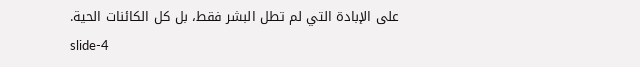على الإبادة التي لم تطل البشر فقط، بل كل الكائنات الحية.
slide-4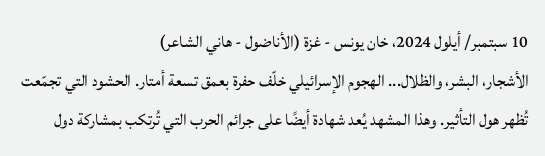10 سبتمبر/ أيلول 2024، خان يونس - غزة (الأناضول - هاني الشاعر)
الأشجار، البشر، والظلال... الهجوم الإسرائيلي خلّف حفرة بعمق تسعة أمتار. الحشود التي تجمّعت تُظهر هول التأثير. وهذا المشهد يُعد شهادة أيضًا على جرائم الحرب التي تُرتكب بمشاركة دول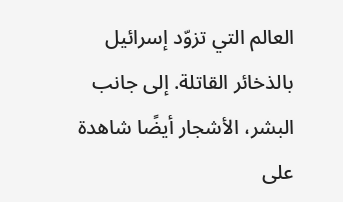العالم التي تزوّد إسرائيل بالذخائر القاتلة. إلى جانب البشر، الأشجار أيضًا شاهدة على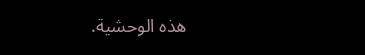هذه الوحشية.